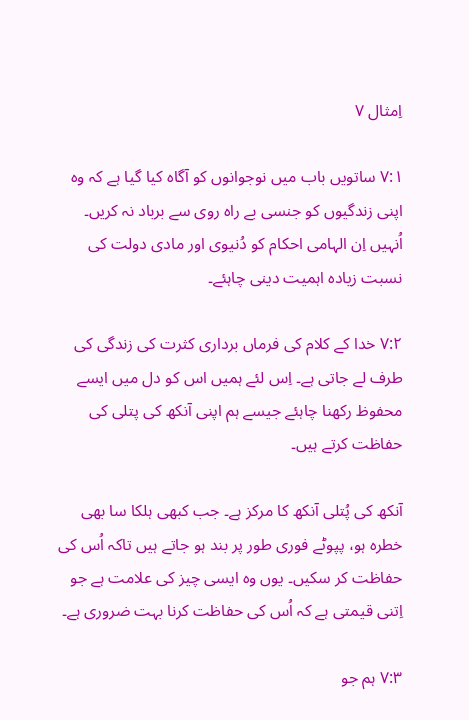اِمثال ۷

۷:۱ ساتویں باب میں نوجوانوں کو آگاہ کیا گیا ہے کہ وہ اپنی زندگیوں کو جنسی بے راہ روی سے برباد نہ کریں۔ اُنہیں اِن الہامی احکام کو دُنیوی اور مادی دولت کی نسبت زیادہ اہمیت دینی چاہئے۔

۷:۲ خدا کے کلام کی فرماں برداری کثرت کی زندگی کی طرف لے جاتی ہے۔ اِس لئے ہمیں اس کو دل میں ایسے محفوظ رکھنا چاہئے جیسے ہم اپنی آنکھ کی پتلی کی حفاظت کرتے ہیں۔

آنکھ کی پُتلی آنکھ کا مرکز ہے۔ جب کبھی ہلکا سا بھی خطرہ ہو، پپوٹے فوری طور پر بند ہو جاتے ہیں تاکہ اُس کی حفاظت کر سکیں۔ یوں وہ ایسی چیز کی علامت ہے جو اِتنی قیمتی ہے کہ اُس کی حفاظت کرنا بہت ضروری ہے۔

۷:۳ ہم جو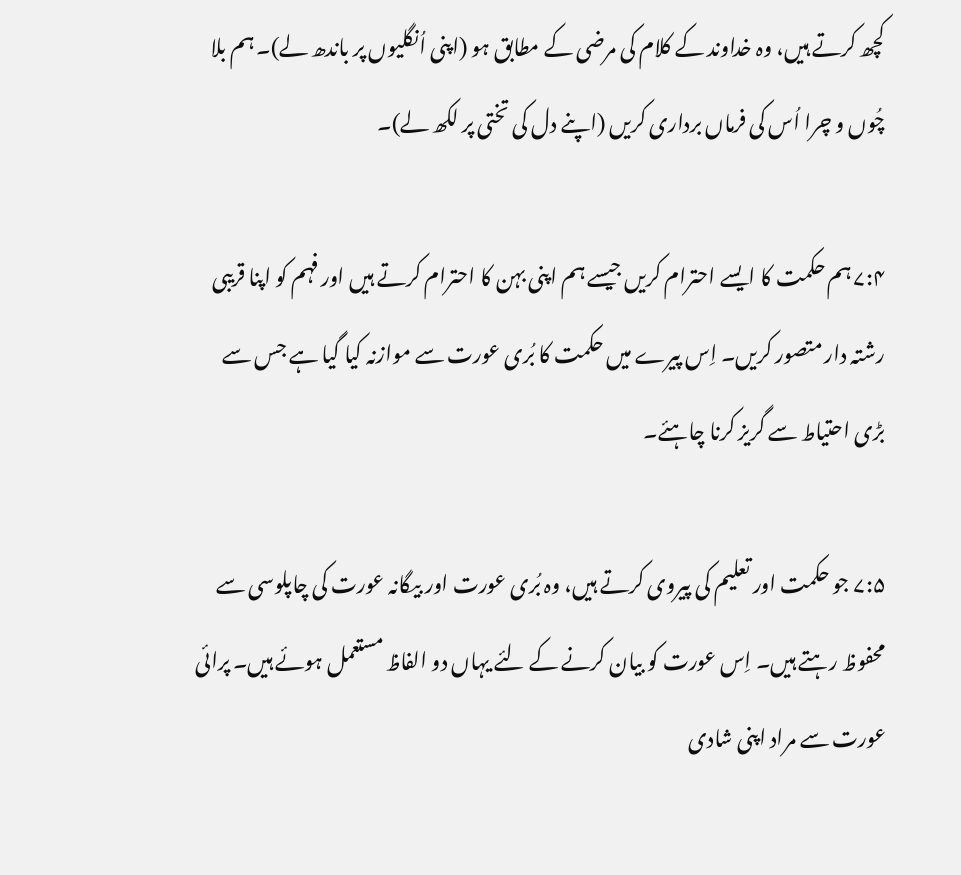کچھ کرتے ہیں، وہ خداوند کے کلام کی مرضی کے مطابق ہو (اپنی اُنگلیوں پر باندھ لے)۔ ہم بلا چُوں و چرا اُس کی فرماں برداری کریں (اپنے دل کی تختی پر لکھ لے)۔

۷:۴ ہم حکمت کا ایسے احترام کریں جیسے ہم اپنی بہن کا احترام کرتے ہیں اور فہم کو اپنا قریبی رشتہ دار متصور کریں۔ اِس پیرے میں حکمت کا بُری عورت سے موازنہ کیا گیا ہے جس سے بڑی احتیاط سے گریز کرنا چاہئے۔

۷:۵ جو حکمت اور تعلیم کی پیروی کرتے ہیں، وہ بُری عورت اور بیگانہ عورت کی چاپلوسی سے محفوظ رہتے ہیں۔ اِس عورت کو بیان کرنے کے لئے یہاں دو الفاظ مستعمل ہوئے ہیں۔ پرائی عورت سے مراد اپنی شادی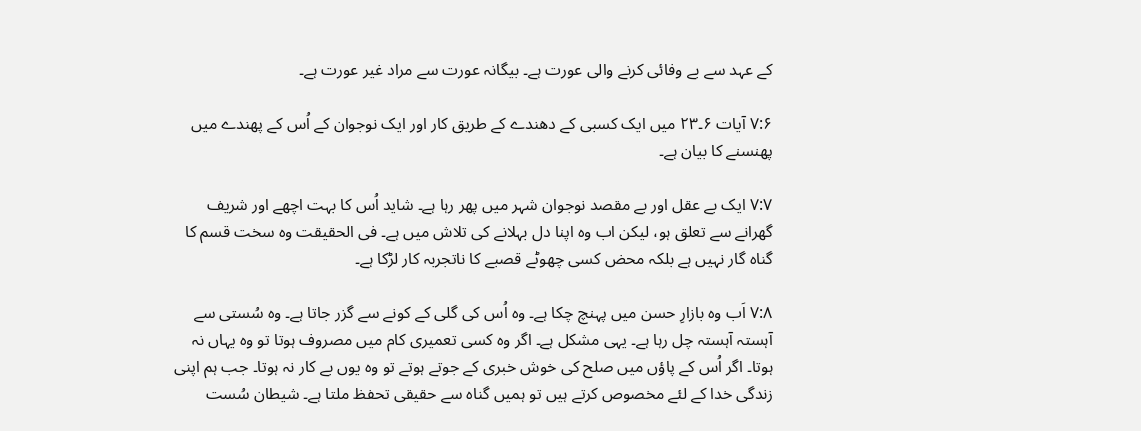کے عہد سے بے وفائی کرنے والی عورت ہے۔ بیگانہ عورت سے مراد غیر عورت ہے۔

۷:۶ آیات ۶۔۲۳ میں ایک کسبی کے دھندے کے طریق کار اور ایک نوجوان کے اُس کے پھندے میں پھنسنے کا بیان ہے۔

۷:۷ ایک بے عقل اور بے مقصد نوجوان شہر میں پھر رہا ہے۔ شاید اُس کا بہت اچھے اور شریف گھرانے سے تعلق ہو، لیکن اب وہ اپنا دل بہلانے کی تلاش میں ہے۔ فی الحقیقت وہ سخت قسم کا گناہ گار نہیں ہے بلکہ محض کسی چھوٹے قصبے کا ناتجربہ کار لڑکا ہے۔

۷:۸ اَب وہ بازارِ حسن میں پہنچ چکا ہے۔ وہ اُس کی گلی کے کونے سے گزر جاتا ہے۔ وہ سُستی سے آہستہ آہستہ چل رہا ہے۔ یہی مشکل ہے۔ اگر وہ کسی تعمیری کام میں مصروف ہوتا تو وہ یہاں نہ ہوتا۔ اگر اُس کے پاؤں میں صلح کی خوش خبری کے جوتے ہوتے تو وہ یوں بے کار نہ ہوتا۔ جب ہم اپنی زندگی خدا کے لئے مخصوص کرتے ہیں تو ہمیں گناہ سے حقیقی تحفظ ملتا ہے۔ شیطان سُست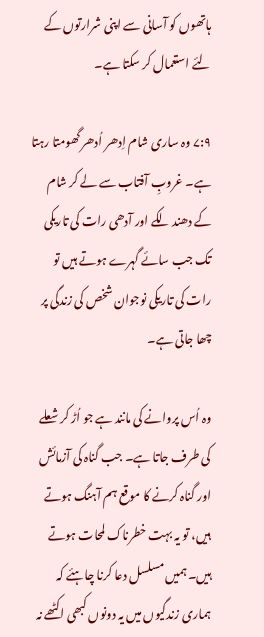ہاتھوں کو آسانی سے اپنی شرارتوں کے لئے استعمال کر سکتا ہے۔

۷:۹ وہ ساری شام اِدھر اُدھر گھومتا رہتا ہے۔ غروبِ آفتاب سے لے کر شام کے دھند لکے اور آدھی رات کی تاریکی تک جب سائے گہرے ہوتے ہیں تو رات کی تاریکی نوجوان شخص کی زندگی پر چھا جاتی ہے۔

وہ اُس پروانے کی مانند ہے جو اُڑ کر شعلے کی طرف جاتا ہے۔ جب گناہ کی آزمائش اور گناہ کرنے کا موقع ہم آہنگ ہوتے ہیں، تو یہ بہت خطرناک لمحات ہوتے ہیں۔ ہمیں مسلسل دعا کرنا چاہئے کہ ہماری زندگیوں میں یہ دونوں کبھی اکٹھے نہ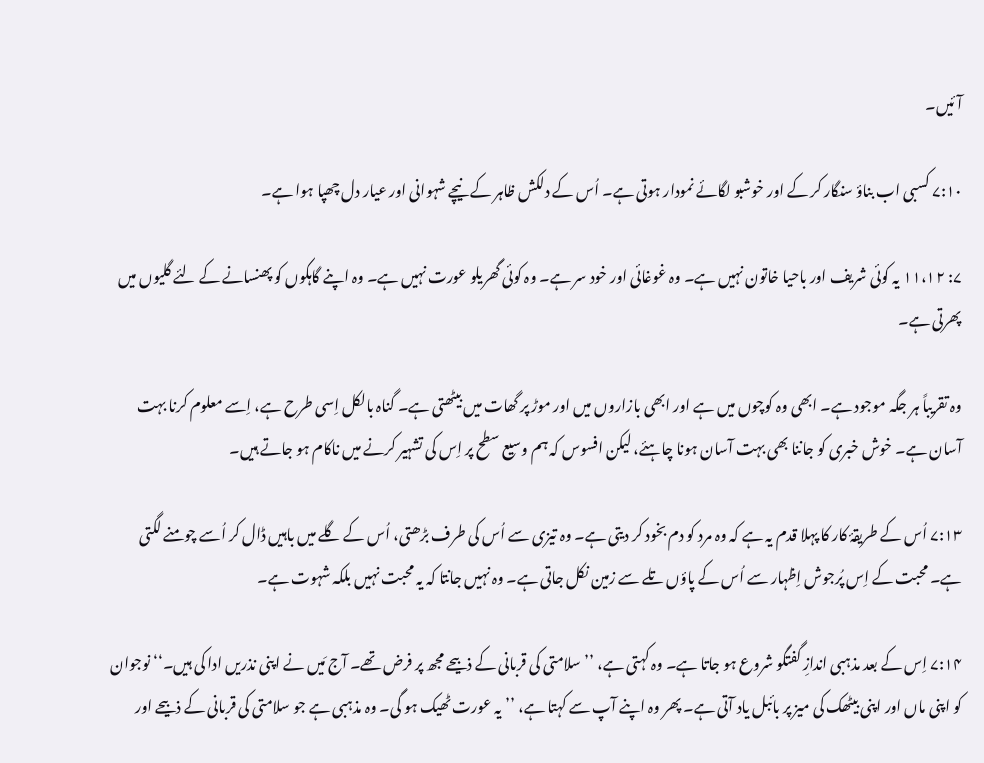آئیں۔

۷:۱۰ کسبی اب بناؤ سنگار کر کے اور خوشبو لگائے نمودار ہوتی ہے۔ اُس کے دلکش ظاہر کے نیچے شہوانی اور عیار دل چھپا ہوا ہے۔

۷: ۱۱،۱۲ یہ کوئی شریف اور باحیا خاتون نہیں ہے۔ وہ غوغائی اور خود سر ہے۔ وہ کوئی گھریلو عورت نہیں ہے۔ وہ اپنے گاہکوں کو پھنسانے کے لئے گلیوں میں پھرتی ہے۔

وہ تقریباً ہر جگہ موجود ہے۔ ابھی وہ کوچوں میں ہے اور ابھی بازاروں میں اور موڑ پر گھات میں بیٹھتی ہے۔ گناہ بالکل اِسی طرح ہے، اِسے معلوم کرنا بہت آسان ہے۔ خوش خبری کو جاننا بھی بہت آسان ہونا چاہئے، لیکن افسوس کہ ہم وسیع سطح پر اِس کی تشہیر کرنے میں ناکام ہو جاتے ہیں۔

۷:۱۳ اُس کے طریقۂ کار کا پہلا قدم یہ ہے کہ وہ مرد کو دم بخود کر دیتی ہے۔ وہ تیزی سے اُس کی طرف بڑھتی، اُس کے گلے میں باہیں ڈال کر اُسے چومنے لگتی ہے۔ محبت کے اِس پُرجوش اِظہار سے اُس کے پاؤں تلے سے زمین نکل جاتی ہے۔ وہ نہیں جانتا کہ یہ محبت نہیں بلکہ شہوت ہے۔

۷:۱۴ اِس کے بعد مذہبی اندازِ گفتگو شروع ہو جاتا ہے۔ وہ کہتی ہے، ’’سلامتی کی قربانی کے ذبیحے مجھ پر فرض تھے۔ آج مَیں نے اپنی نذریں ادا کی ہیں۔‘‘ نوجوان کو اپنی ماں اور اپنی بیٹھک کی میز پر بائبل یاد آتی ہے۔ پھر وہ اپنے آپ سے کہتا ہے، ’’یہ عورت ٹھیک ہو گی۔ وہ مذہبی ہے جو سلامتی کی قربانی کے ذبیحے اور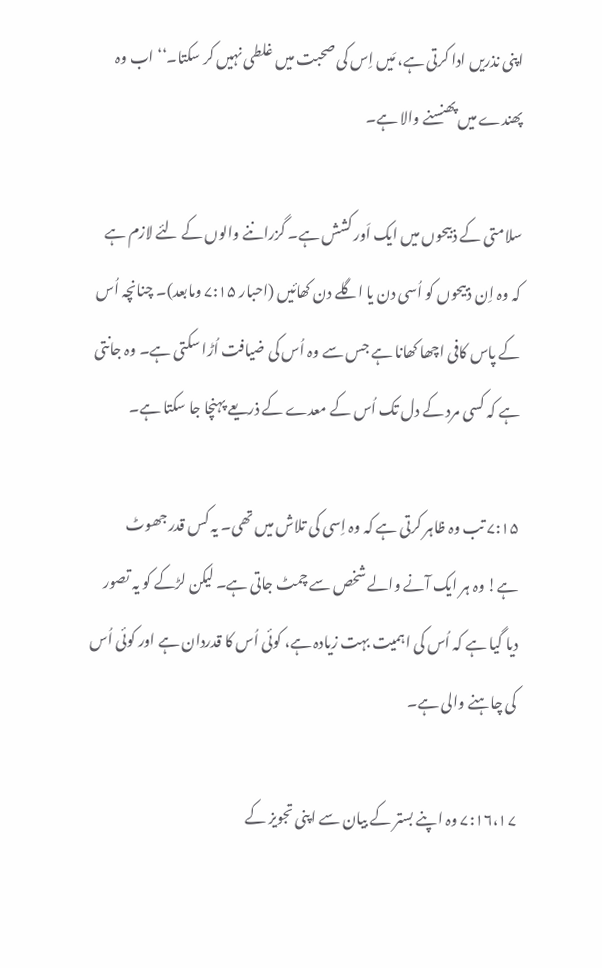اپنی نذریں ادا کرتی ہے، مَیں اِس کی صحبت میں غلطی نہیں کر سکتا۔‘‘ اب وہ پھندے میں پھنسنے والا ہے۔

سلامتی کے ذبیحوں میں ایک اَور کشش ہے۔ گزراننے والوں کے لئے لازم ہے کہ وہ اِن ذبیحوں کو اُسی دن یا اگلے دن کھائیں (احبار ۷:۱۵ ومابعد)۔ چنانچہ اُس کے پاس کافی اچھا کھانا ہے جس سے وہ اُس کی ضیافت اُڑا سکتی ہے۔ وہ جانتی ہے کہ کسی مرد کے دل تک اُس کے معدے کے ذریعے پہنچا جا سکتا ہے۔

۷:۱۵ تب وہ ظاہر کرتی ہے کہ وہ اِسی کی تلاش میں تھی۔ یہ کس قدر جھوٹ ہے! وہ ہر ایک آنے والے شخص سے چمٹ جاتی ہے۔ لیکن لڑکے کو یہ تصور دیا گیا ہے کہ اُس کی اہمیت بہت زیادہ ہے، کوئی اُس کا قدردان ہے اور کوئی اُس کی چاہنے والی ہے۔

۷:۱۶،۱۷ وہ اپنے بستر کے بیان سے اپنی تجویز کے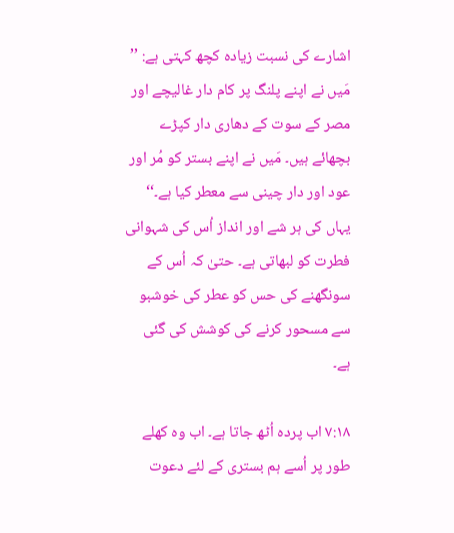اشارے کی نسبت زیادہ کچھ کہتی ہے: ’’ مَیں نے اپنے پلنگ پر کام دار غالیچے اور مصر کے سوت کے دھاری دار کپڑے بچھائے ہیں۔ مَیں نے اپنے بستر کو مُر اور عود اور دار چینی سے معطر کیا ہے۔‘‘ یہاں کی ہر شے اور انداز اُس کی شہوانی فطرت کو لبھاتی ہے۔ حتیٰ کہ اُس کے سونگھنے کی حس کو عطر کی خوشبو سے مسحور کرنے کی کوشش کی گئی ہے۔

۷:۱۸ اب پردہ اُٹھ جاتا ہے۔ اب وہ کھلے طور پر اُسے ہم بستری کے لئے دعوت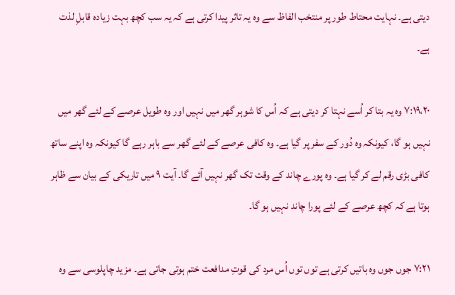دیتی ہے۔ نہایت محتاط طور پر منتخب الفاظ سے وہ یہ تاثر پیدا کرتی ہے کہ یہ سب کچھ بہت زیادہ قابلِ لذت ہے۔

۷:۱۹،۲۰ وہ یہ بتا کر اُسے نہتا کر دیتی ہے کہ اُس کا شوہر گھر میں نہیں اور وہ طویل عرصے کے لئے گھر میں نہیں ہو گا، کیونکہ وہ دُور کے سفر پر گیا ہے۔ وہ کافی عرصے کے لئے گھر سے باہر رہے گا کیونکہ وہ اپنے ساتھ کافی بڑی رقم لے کر گیا ہے۔ وہ پورے چاند کے وقت تک گھر نہیں آئے گا۔ آیت ۹ میں تاریکی کے بیان سے ظاہر ہوتا ہے کہ کچھ عرصے کے لئے پورا چاند نہیں ہو گا۔

۷:۲۱ جوں جوں وہ باتیں کرتی ہے توں توں اُس مرد کی قوتِ مدافعت ختم ہوتی جاتی ہے۔ مزید چاپلوسی سے وہ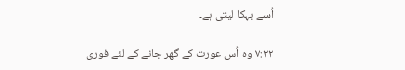اُسے بہکا لیتی ہے۔

۷:۲۲ وہ اُس عورت کے گھر جانے کے لئے فوری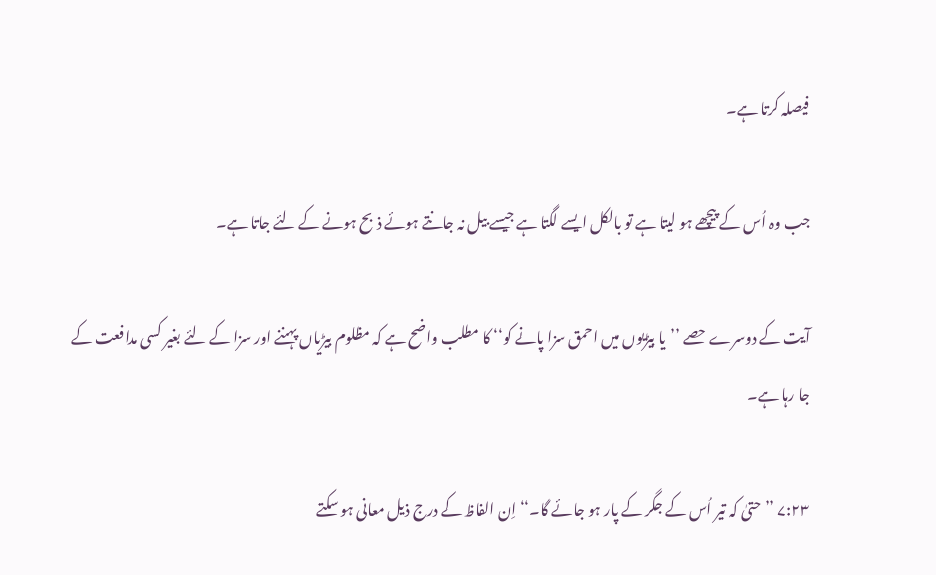فیصلہ کرتا ہے۔

جب وہ اُس کے پیچھے ہو لیتا ہے تو بالکل ایسے لگتا ہے جیسے بیل نہ جانتے ہوئے ذبح ہونے کے لئے جاتا ہے۔

آیت کے دوسرے حصے ’’یا بیڑیوں میں احمق سزا پانے کو‘‘ کا مطلب واضح ہے کہ مظلوم بیڑیاں پہننے اور سزا کے لئے بغیر کسی مدافعت کے جا رہا ہے۔

۷:۲۳ ’’حتیٰ کہ تیر اُس کے جگر کے پار ہو جائے گا۔‘‘ اِن الفاظ کے درج ذیل معانی ہو سکتے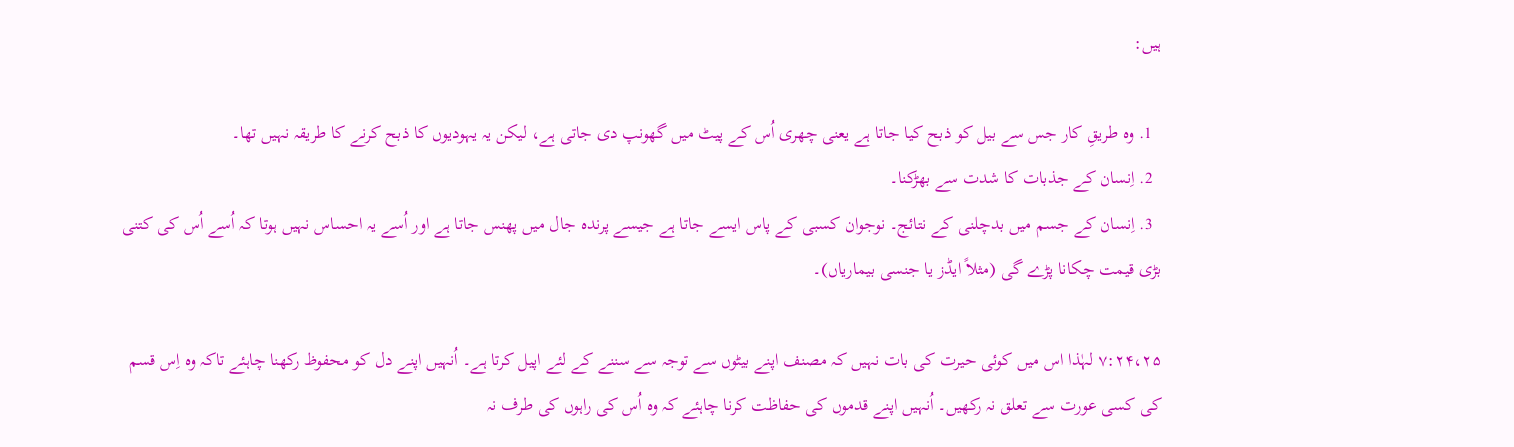ہیں:

  1. وہ طریقِ کار جس سے بیل کو ذبح کیا جاتا ہے یعنی چھری اُس کے پیٹ میں گھونپ دی جاتی ہے، لیکن یہ یہودیوں کا ذبح کرنے کا طریقہ نہیں تھا۔
  2. اِنسان کے جذبات کا شدت سے بھڑکنا۔
  3. اِنسان کے جسم میں بدچلنی کے نتائج۔ نوجوان کسبی کے پاس ایسے جاتا ہے جیسے پرندہ جال میں پھنس جاتا ہے اور اُسے یہ احساس نہیں ہوتا کہ اُسے اُس کی کتنی بڑی قیمت چکانا پڑے گی (مثلاً ایڈز یا جنسی بیماریاں)۔

۷:۲۴،۲۵ لہٰذا اس میں کوئی حیرت کی بات نہیں کہ مصنف اپنے بیٹوں سے توجہ سے سننے کے لئے اپیل کرتا ہے۔ اُنہیں اپنے دل کو محفوظ رکھنا چاہئے تاکہ وہ اِس قسم کی کسی عورت سے تعلق نہ رکھیں۔ اُنہیں اپنے قدموں کی حفاظت کرنا چاہئے کہ وہ اُس کی راہوں کی طرف نہ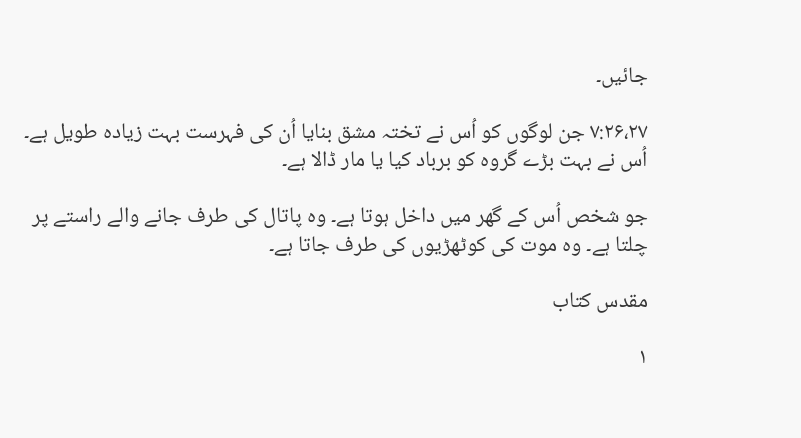جائیں۔

۷:۲۶،۲۷ جن لوگوں کو اُس نے تختہ مشق بنایا اُن کی فہرست بہت زیادہ طویل ہے۔ اُس نے بہت بڑے گروہ کو برباد کیا یا مار ڈالا ہے۔

جو شخص اُس کے گھر میں داخل ہوتا ہے۔ وہ پاتال کی طرف جانے والے راستے پر چلتا ہے۔ وہ موت کی کوٹھڑیوں کی طرف جاتا ہے۔

مقدس کتاب

۱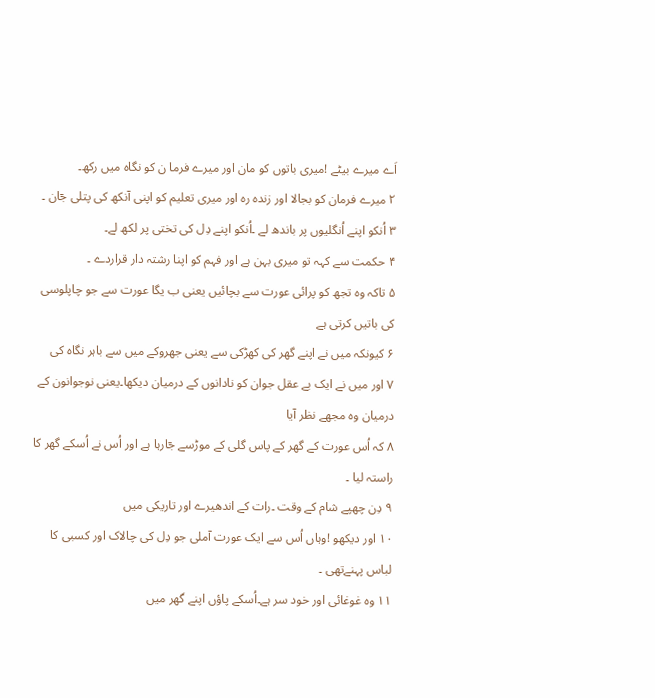اَے میرے بیٹے !میری باتوں کو مان اور میرے فرما ن کو نگاہ میں رکھ۔
۲ میرے فرمان کو بجالا اور زندہ رہ اور میری تعلیم کو اپنی آنکھ کی پتلی جٓان ۔
۳ اُنکو اپنے اُنگلیوں پر باندھ لے ۔اُنکو اپنے دِل کی تختی پر لکھ لے۔
۴ حکمت سے کہہ تو میری بہن ہے اور فہم کو اپنا رشتہ دار قراردے ۔
۵ تاکہ وہ تجھ کو پرائی عورت سے بچائیں یعنی ب یگا عورت سے جو چاپلوسی کی باتیں کرتی ہے
۶ کیونکہ میں نے اپنے گھر کی کھڑکی سے یعنی جھروکے میں سے باہر نگاہ کی
۷ اور میں نے ایک بے عقل جوان کو نادانوں کے درمیان دیکھا۔یعنی نوجوانون کے درمیان وہ مجھے نظر آیا
۸ کہ اُس عورت کے گھر کے پاس گلی کے موڑسے جٓارہا ہے اور اُس نے اُسکے گھر کا راستہ لیا ۔
۹ دِن چھپے شام کے وقت ۔رات کے اندھیرے اور تاریکی میں
۱۰ اور دیکھو !وہاں اُس سے ایک عورت آملی جو دِل کی چالاک اور کسبی کا لباس پہنےتھی ۔
۱۱ وہ غوغائی اور خود سر ہے۔اُسکے پاؤں اپنے گھر میں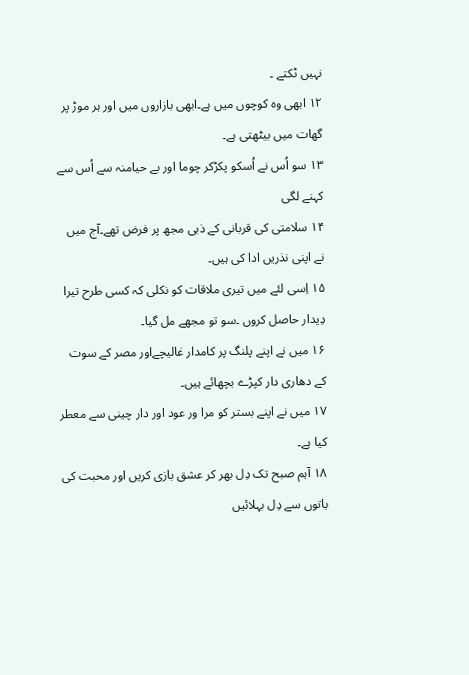نہیں ٹکتے ۔
۱۲ ابھی وہ کوچوں میں ہے۔ابھی بازاروں میں اور ہر موڑ پر گھات میں بیٹھتی ہے۔
۱۳ سو اُس نے اُسکو پکڑکر چوما اور بے حیامنہ سے اُس سے کہنے لگی
۱۴ سلامتی کی قربانی کے ذبی مجھ پر فرض تھے۔آج میں نے اپنی نذریں ادا کی ہیں۔
۱۵ اِسی لئے میں تیری ملاقات کو نکلی کہ کسی طرح تیرا دِیدار حاصل کروں ۔سو تو مجھے مل گیا۔
۱۶ میں نے اپنے پلنگ پر کامدار غالیچےاور مصر کے سوت کے دھاری دار کپڑے بچھائے ہیں۔
۱۷ میں نے اپنے بستر کو مرا ور عود اور دار چینی سے معطر کیا ہے۔
۱۸ آہم صبح تک دِل بھر کر عشق بازی کریں اور محبت کی باتوں سے دِل بہلائیں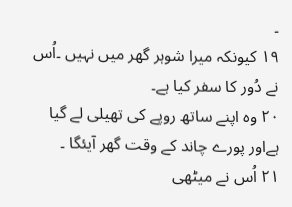۔
۱۹ کیونکہ میرا شوہر گھر میں نہیں ۔اُس نے دُور کا سفر کیا ہے۔
۲۰ وہ اپنے ساتھ روپے کی تھیلی لے گیا ہےاور پورے چاند کے وقت گھر آیئگا ۔
۲۱ اُس نے میٹھی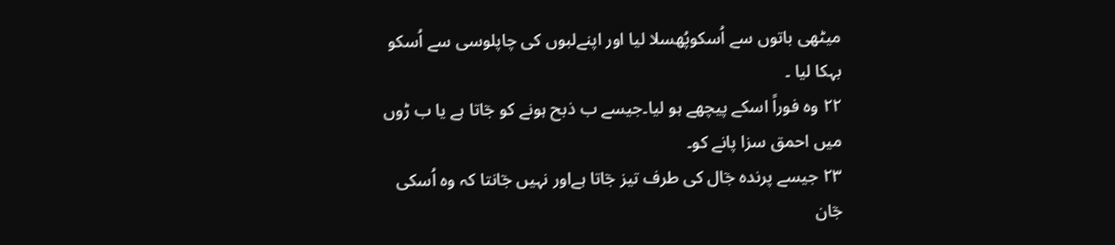میٹھی باتوں سے اُسکوپُھسلا لیا اور اپنےلبوں کی چاپلوسی سے اُسکو بہکا لیا ۔
۲۲ وہ فوراً اسکے پیچھے ہو لیا۔جیسے ب ذبح ہونے کو جٓاتا ہے یا ب ڑوں میں احمق سزا پانے کو۔
۲۳ جیسے پرندہ جٓال کی طرف تیز جٓاتا ہےاور نہیں جٓانتا کہ وہ اُسکی جٓان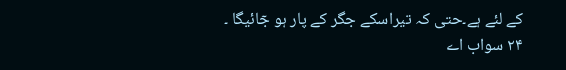کے لئے ہے۔حتی کہ تیراسکے جگر کے پار ہو جٓائیگا ۔
۲۴ سواب اے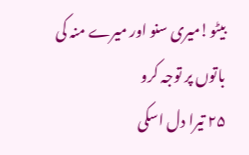بیٹو!میری سنو اور میرے منہ کی باتوں پر توجہ کرو
۲۵ تیرا دل اسکی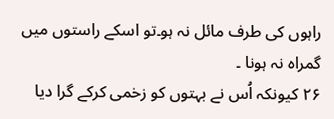راہوں کی طرف مائل نہ ہو۔تو اسکے راستوں میں گمراہ نہ ہونا ۔
۲۶ کیونکہ اُس نے بہتوں کو زخمی کرکے گرا دیا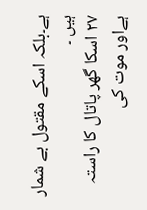ہے۔بلکہ اسکے مقتول بے شمار ہیں ۔
۲۷ اسکا گھر پاتال کا راستہ ہےاور موت کی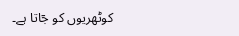کوٹھریوں کو جٓاتا ہے۔